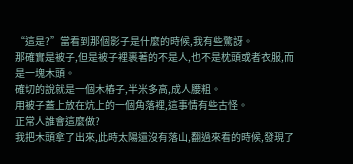“這是?”當看到那個影子是什麼的時候,我有些驚訝。
那確實是被子,但是被子裡裹著的不是人,也不是枕頭或者衣服,而是一塊木頭。
確切的說就是一個木樁子,半米多高,成人腰粗。
用被子蓋上放在炕上的一個角落裡,這事情有些古怪。
正常人誰會這麼做?
我把木頭拿了出來,此時太陽還沒有落山,翻過來看的時候,發現了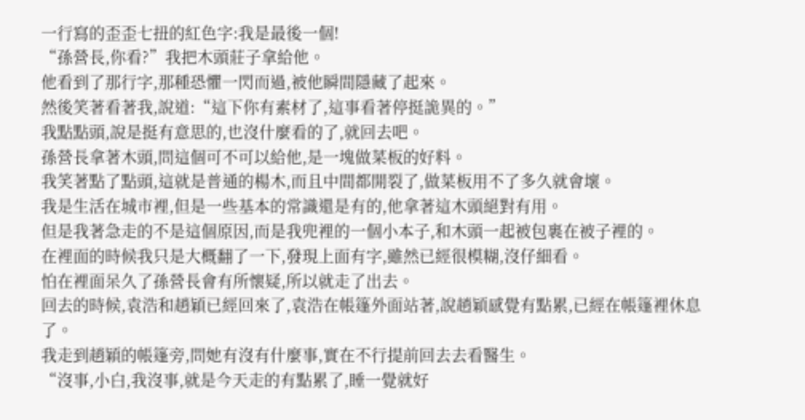一行寫的歪歪七扭的紅色字:我是最後一個!
“孫營長,你看?”我把木頭莊子拿給他。
他看到了那行字,那種恐懼一閃而過,被他瞬間隱藏了起來。
然後笑著看著我,說道:“這下你有素材了,這事看著停挺詭異的。”
我點點頭,說是挺有意思的,也沒什麼看的了,就回去吧。
孫營長拿著木頭,問這個可不可以給他,是一塊做菜板的好料。
我笑著點了點頭,這就是普通的楊木,而且中間都開裂了,做菜板用不了多久就會壞。
我是生活在城市裡,但是一些基本的常識還是有的,他拿著這木頭絕對有用。
但是我著急走的不是這個原因,而是我兜裡的一個小本子,和木頭一起被包裹在被子裡的。
在裡面的時候我只是大概翻了一下,發現上面有字,雖然已經很模糊,沒仔細看。
怕在裡面呆久了孫營長會有所懷疑,所以就走了出去。
回去的時候,袁浩和趙穎已經回來了,袁浩在帳篷外面站著,說趙穎感覺有點累,已經在帳篷裡休息了。
我走到趙穎的帳篷旁,問她有沒有什麼事,實在不行提前回去去看醫生。
“沒事,小白,我沒事,就是今天走的有點累了,睡一覺就好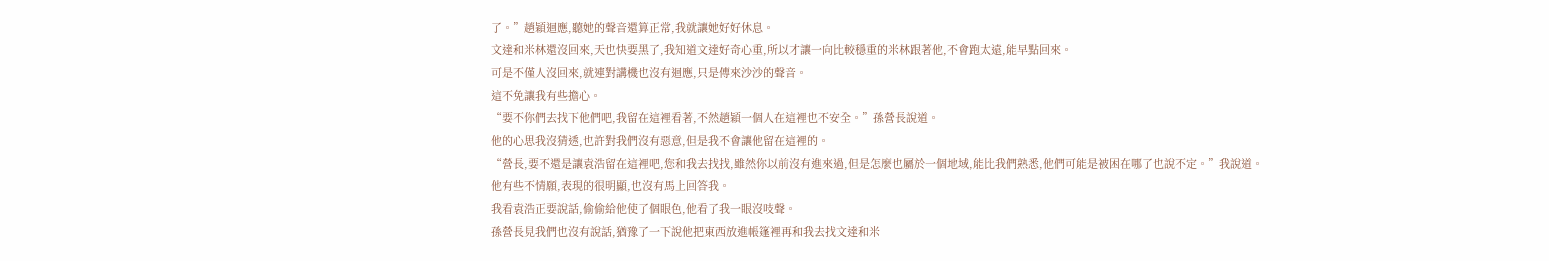了。”趙穎迴應,聽她的聲音還算正常,我就讓她好好休息。
文達和米林還沒回來,天也快要黑了,我知道文達好奇心重,所以才讓一向比較穩重的米林跟著他,不會跑太遠,能早點回來。
可是不僅人沒回來,就連對講機也沒有迴應,只是傳來沙沙的聲音。
這不免讓我有些擔心。
“要不你們去找下他們吧,我留在這裡看著,不然趙穎一個人在這裡也不安全。”孫營長說道。
他的心思我沒猜透,也許對我們沒有惡意,但是我不會讓他留在這裡的。
“營長,要不還是讓袁浩留在這裡吧,您和我去找找,雖然你以前沒有進來過,但是怎麼也屬於一個地域,能比我們熟悉,他們可能是被困在哪了也說不定。”我說道。
他有些不情願,表現的很明顯,也沒有馬上回答我。
我看袁浩正要說話,偷偷給他使了個眼色,他看了我一眼沒吱聲。
孫營長見我們也沒有說話,猶豫了一下說他把東西放進帳篷裡再和我去找文達和米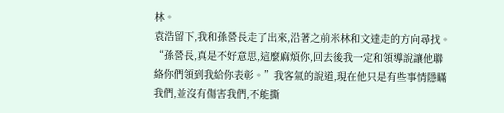林。
袁浩留下,我和孫營長走了出來,沿著之前米林和文達走的方向尋找。
“孫營長,真是不好意思,這麼麻煩你,回去後我一定和領導說讓他聯絡你們領到我給你表彰。”我客氣的說道,現在他只是有些事情隱瞞我們,並沒有傷害我們,不能撕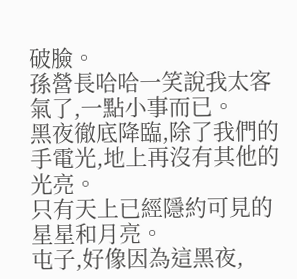破臉。
孫營長哈哈一笑說我太客氣了,一點小事而已。
黑夜徹底降臨,除了我們的手電光,地上再沒有其他的光亮。
只有天上已經隱約可見的星星和月亮。
屯子,好像因為這黑夜,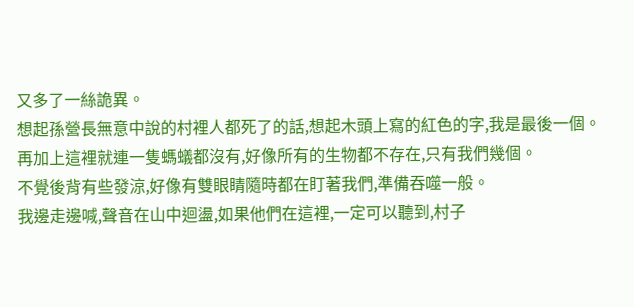又多了一絲詭異。
想起孫營長無意中說的村裡人都死了的話,想起木頭上寫的紅色的字,我是最後一個。
再加上這裡就連一隻螞蟻都沒有,好像所有的生物都不存在,只有我們幾個。
不覺後背有些發涼,好像有雙眼睛隨時都在盯著我們,準備吞噬一般。
我邊走邊喊,聲音在山中迴盪,如果他們在這裡,一定可以聽到,村子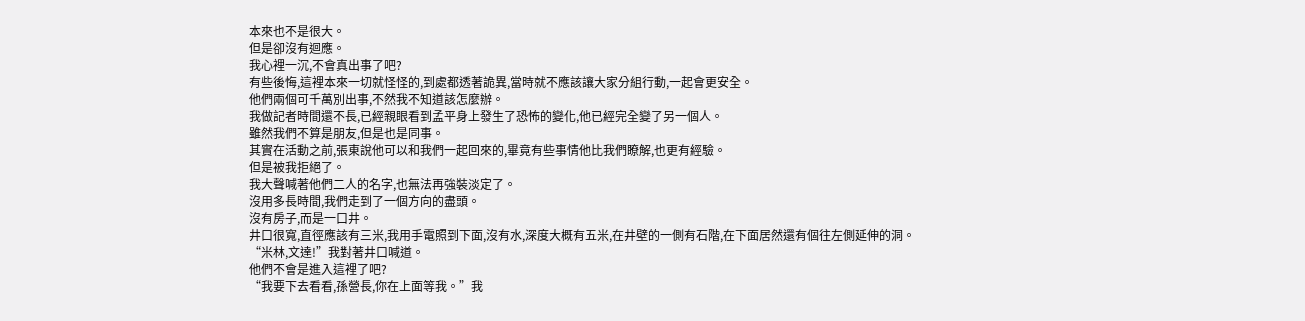本來也不是很大。
但是卻沒有迴應。
我心裡一沉,不會真出事了吧?
有些後悔,這裡本來一切就怪怪的,到處都透著詭異,當時就不應該讓大家分組行動,一起會更安全。
他們兩個可千萬別出事,不然我不知道該怎麼辦。
我做記者時間還不長,已經親眼看到孟平身上發生了恐怖的變化,他已經完全變了另一個人。
雖然我們不算是朋友,但是也是同事。
其實在活動之前,張東說他可以和我們一起回來的,畢竟有些事情他比我們瞭解,也更有經驗。
但是被我拒絕了。
我大聲喊著他們二人的名字,也無法再強裝淡定了。
沒用多長時間,我們走到了一個方向的盡頭。
沒有房子,而是一口井。
井口很寬,直徑應該有三米,我用手電照到下面,沒有水,深度大概有五米,在井壁的一側有石階,在下面居然還有個往左側延伸的洞。
“米林,文達!”我對著井口喊道。
他們不會是進入這裡了吧?
“我要下去看看,孫營長,你在上面等我。”我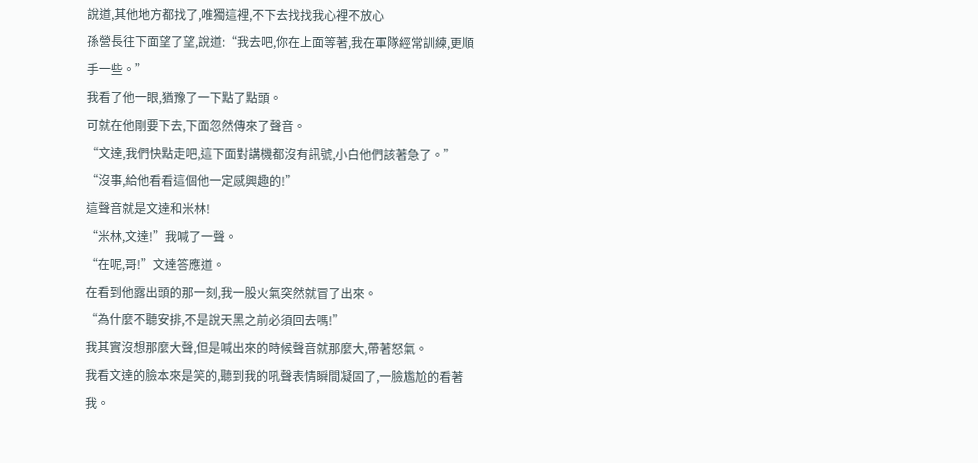說道,其他地方都找了,唯獨這裡,不下去找找我心裡不放心
孫營長往下面望了望,說道:“我去吧,你在上面等著,我在軍隊經常訓練,更順手一些。”
我看了他一眼,猶豫了一下點了點頭。
可就在他剛要下去,下面忽然傳來了聲音。
“文達,我們快點走吧,這下面對講機都沒有訊號,小白他們該著急了。”
“沒事,給他看看這個他一定感興趣的!”
這聲音就是文達和米林!
“米林,文達!”我喊了一聲。
“在呢,哥!”文達答應道。
在看到他露出頭的那一刻,我一股火氣突然就冒了出來。
“為什麼不聽安排,不是說天黑之前必須回去嗎!”
我其實沒想那麼大聲,但是喊出來的時候聲音就那麼大,帶著怒氣。
我看文達的臉本來是笑的,聽到我的吼聲表情瞬間凝固了,一臉尷尬的看著我。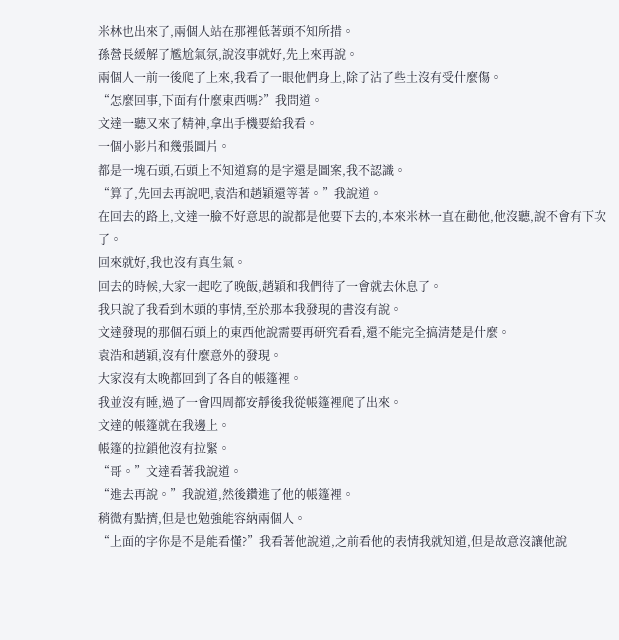米林也出來了,兩個人站在那裡低著頭不知所措。
孫營長緩解了尷尬氣氛,說沒事就好,先上來再說。
兩個人一前一後爬了上來,我看了一眼他們身上,除了沾了些土沒有受什麼傷。
“怎麼回事,下面有什麼東西嗎?”我問道。
文達一聽又來了精神,拿出手機要給我看。
一個小影片和幾張圖片。
都是一塊石頭,石頭上不知道寫的是字還是圖案,我不認識。
“算了,先回去再說吧,袁浩和趙穎還等著。”我說道。
在回去的路上,文達一臉不好意思的說都是他要下去的,本來米林一直在勸他,他沒聽,說不會有下次了。
回來就好,我也沒有真生氣。
回去的時候,大家一起吃了晚飯,趙穎和我們待了一會就去休息了。
我只說了我看到木頭的事情,至於那本我發現的書沒有說。
文達發現的那個石頭上的東西他說需要再研究看看,還不能完全搞清楚是什麼。
袁浩和趙穎,沒有什麼意外的發現。
大家沒有太晚都回到了各自的帳篷裡。
我並沒有睡,過了一會四周都安靜後我從帳篷裡爬了出來。
文達的帳篷就在我邊上。
帳篷的拉鎖他沒有拉緊。
“哥。”文達看著我說道。
“進去再說。”我說道,然後鑽進了他的帳篷裡。
稍微有點擠,但是也勉強能容納兩個人。
“上面的字你是不是能看懂?”我看著他說道,之前看他的表情我就知道,但是故意沒讓他說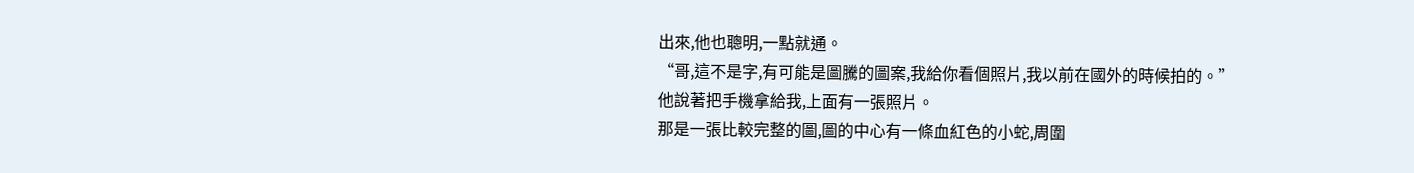出來,他也聰明,一點就通。
“哥,這不是字,有可能是圖騰的圖案,我給你看個照片,我以前在國外的時候拍的。”
他說著把手機拿給我,上面有一張照片。
那是一張比較完整的圖,圖的中心有一條血紅色的小蛇,周圍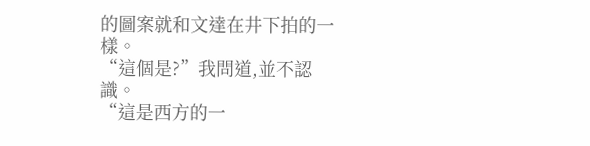的圖案就和文達在井下拍的一樣。
“這個是?”我問道,並不認識。
“這是西方的一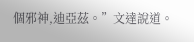個邪神,迪亞茲。”文達說道。